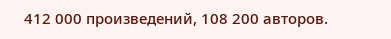412 000 произведений, 108 200 авторов.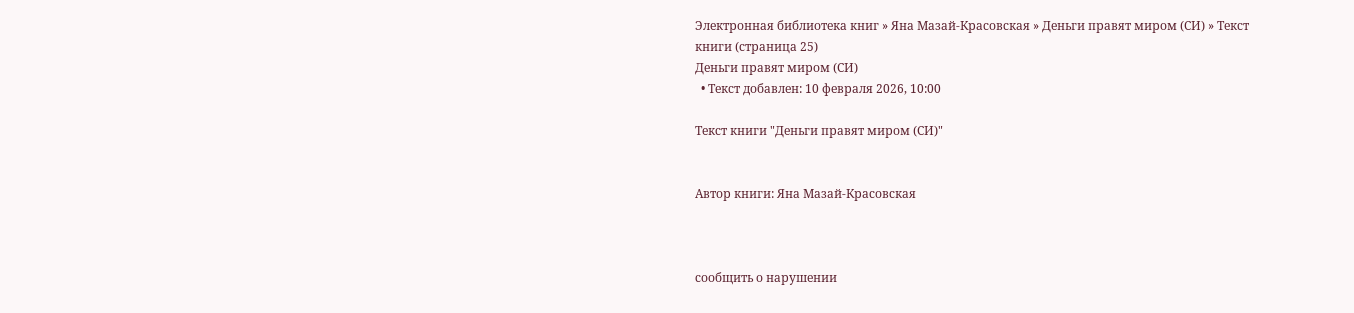Электронная библиотека книг » Яна Мазай-Красовская » Деньги правят миром (СИ) » Текст книги (страница 25)
Деньги правят миром (СИ)
  • Текст добавлен: 10 февраля 2026, 10:00

Текст книги "Деньги правят миром (СИ)"


Автор книги: Яна Мазай-Красовская



сообщить о нарушении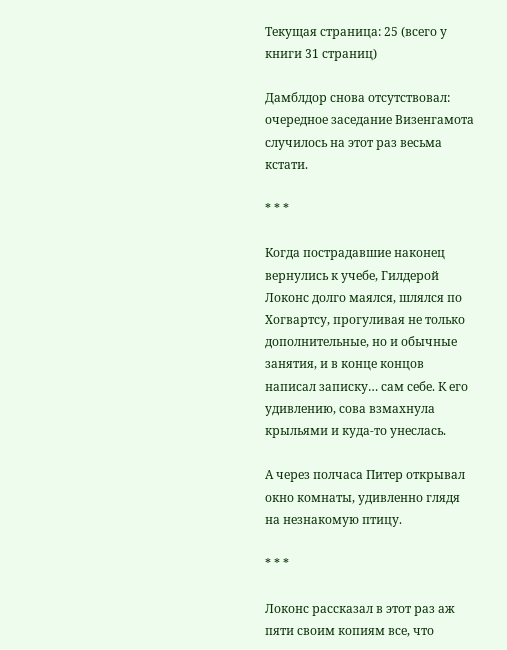Текущая страница: 25 (всего у книги 31 страниц)

Дамблдор снова отсутствовал: очередное заседание Визенгамота случилось на этот раз весьма кстати.

* * *

Когда пострадавшие наконец вернулись к учебе, Гилдерой Локонс долго маялся, шлялся по Хогвартсу, прогуливая не только дополнительные, но и обычные занятия, и в конце концов написал записку… сам себе. К его удивлению, сова взмахнула крыльями и куда-то унеслась.

А через полчаса Питер открывал окно комнаты, удивленно глядя на незнакомую птицу.

* * *

Локонс рассказал в этот раз аж пяти своим копиям все, что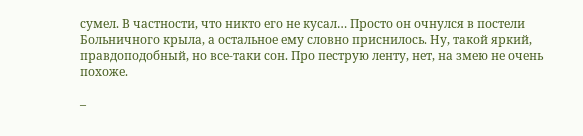сумел. В частности, что никто его не кусал… Просто он очнулся в постели Больничного крыла, а остальное ему словно приснилось. Ну, такой яркий, правдоподобный, но все-таки сон. Про пеструю ленту, нет, на змею не очень похоже.

–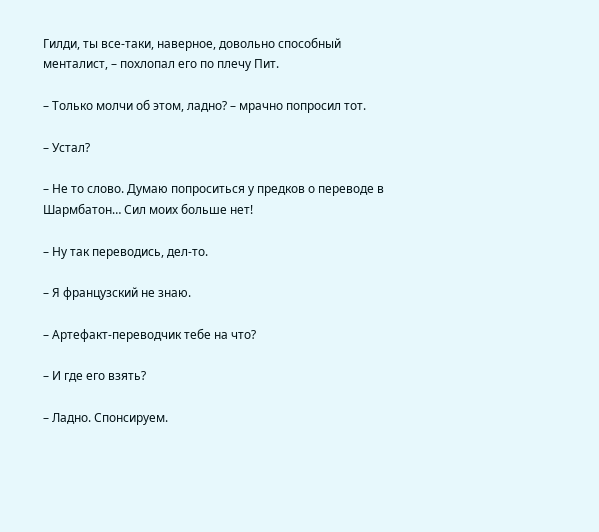Гилди, ты все-таки, наверное, довольно способный менталист, – похлопал его по плечу Пит.

– Только молчи об этом, ладно? – мрачно попросил тот.

– Устал?

– Не то слово. Думаю попроситься у предков о переводе в Шармбатон… Сил моих больше нет!

– Ну так переводись, дел-то.

– Я французский не знаю.

– Артефакт-переводчик тебе на что?

– И где его взять?

– Ладно. Спонсируем.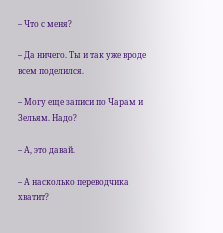– Что с меня?

– Да ничего. Ты и так уже вроде всем поделился.

– Могу еще записи по Чарам и Зельям. Надо?

– А, это давай.

– А насколько переводчика хватит?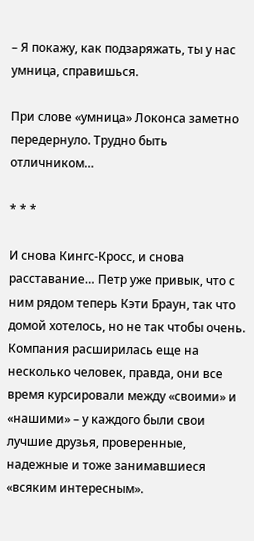– Я покажу, как подзаряжать, ты у нас умница, справишься.

При слове «умница» Локонса заметно передернуло. Трудно быть отличником…

* * *

И снова Кингс-Кросс, и снова расставание… Петр уже привык, что с ним рядом теперь Кэти Браун, так что домой хотелось, но не так чтобы очень. Компания расширилась еще на несколько человек, правда, они все время курсировали между «своими» и «нашими» – у каждого были свои лучшие друзья, проверенные, надежные и тоже занимавшиеся «всяким интересным».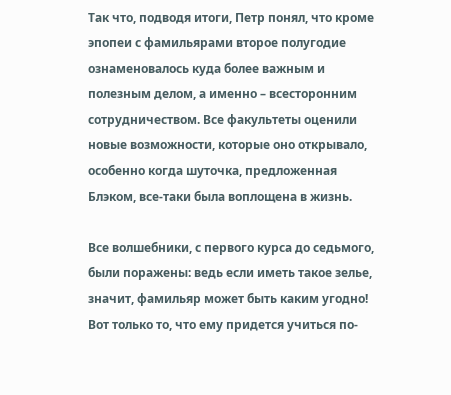Так что, подводя итоги, Петр понял, что кроме эпопеи с фамильярами второе полугодие ознаменовалось куда более важным и полезным делом, а именно – всесторонним сотрудничеством. Все факультеты оценили новые возможности, которые оно открывало, особенно когда шуточка, предложенная Блэком, все-таки была воплощена в жизнь.

Все волшебники, с первого курса до седьмого, были поражены: ведь если иметь такое зелье, значит, фамильяр может быть каким угодно! Вот только то, что ему придется учиться по-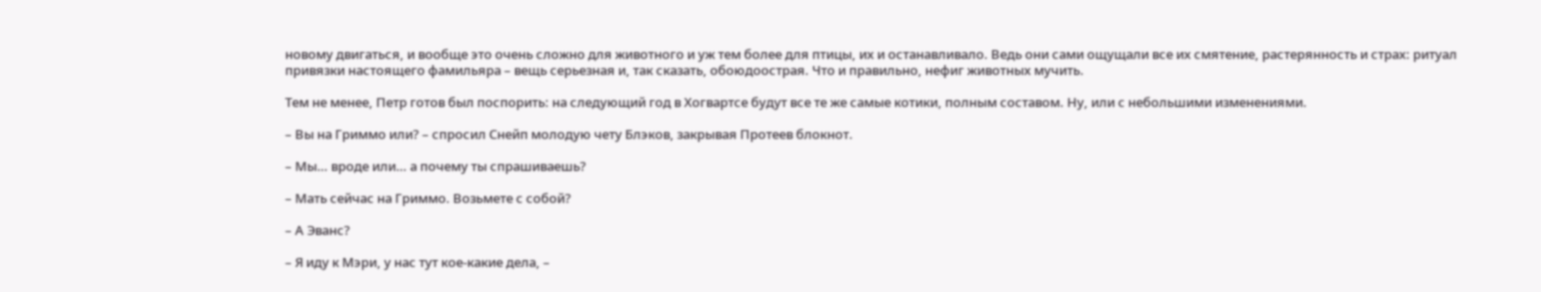новому двигаться, и вообще это очень сложно для животного и уж тем более для птицы, их и останавливало. Ведь они сами ощущали все их смятение, растерянность и страх: ритуал привязки настоящего фамильяра – вещь серьезная и, так сказать, обоюдоострая. Что и правильно, нефиг животных мучить.

Тем не менее, Петр готов был поспорить: на следующий год в Хогвартсе будут все те же самые котики, полным составом. Ну, или с небольшими изменениями.

– Вы на Гриммо или? – спросил Снейп молодую чету Блэков, закрывая Протеев блокнот.

– Мы… вроде или… а почему ты спрашиваешь?

– Мать сейчас на Гриммо. Возьмете с собой?

– А Эванс?

– Я иду к Мэри, у нас тут кое-какие дела, –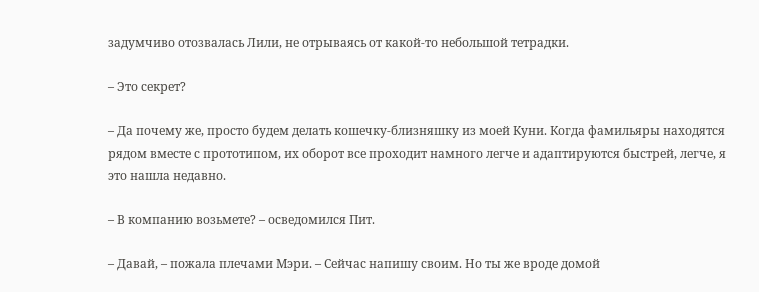задумчиво отозвалась Лили, не отрываясь от какой-то небольшой тетрадки.

– Это секрет?

– Да почему же, просто будем делать кошечку-близняшку из моей Куни. Когда фамильяры находятся рядом вместе с прототипом, их оборот все проходит намного легче и адаптируются быстрей, легче, я это нашла недавно.

– В компанию возьмете? – осведомился Пит.

– Давай, – пожала плечами Мэри. – Сейчас напишу своим. Но ты же вроде домой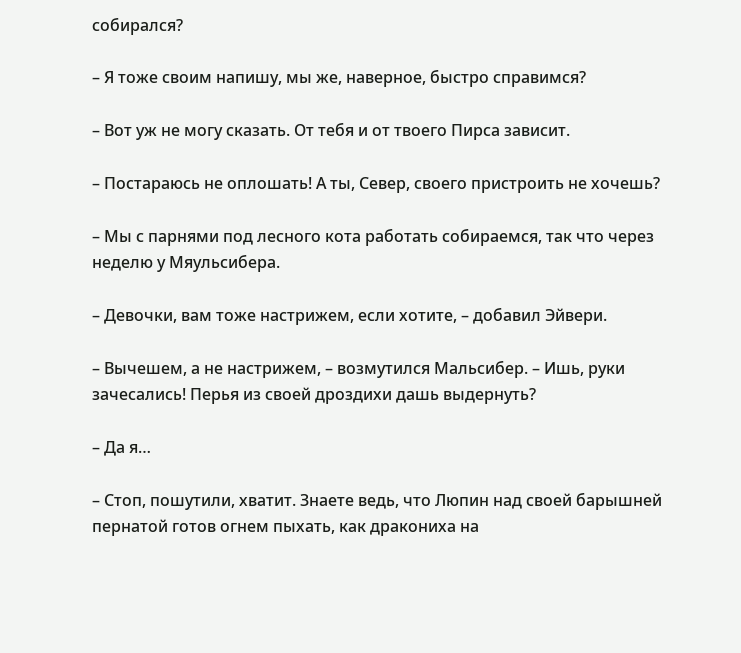собирался?

– Я тоже своим напишу, мы же, наверное, быстро справимся?

– Вот уж не могу сказать. От тебя и от твоего Пирса зависит.

– Постараюсь не оплошать! А ты, Север, своего пристроить не хочешь?

– Мы с парнями под лесного кота работать собираемся, так что через неделю у Мяульсибера.

– Девочки, вам тоже настрижем, если хотите, – добавил Эйвери.

– Вычешем, а не настрижем, – возмутился Мальсибер. – Ишь, руки зачесались! Перья из своей дроздихи дашь выдернуть?

– Да я…

– Стоп, пошутили, хватит. Знаете ведь, что Люпин над своей барышней пернатой готов огнем пыхать, как дракониха на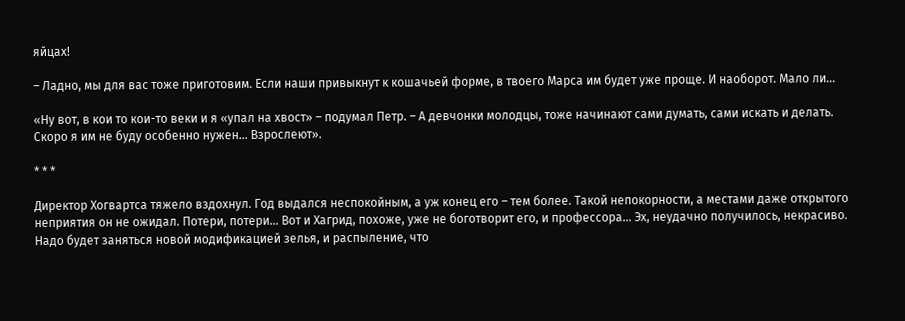яйцах!

– Ладно, мы для вас тоже приготовим. Если наши привыкнут к кошачьей форме, в твоего Марса им будет уже проще. И наоборот. Мало ли…

«Ну вот, в кои то кои-то веки и я «упал на хвост» – подумал Петр. – А девчонки молодцы, тоже начинают сами думать, сами искать и делать. Скоро я им не буду особенно нужен… Взрослеют».

* * *

Директор Хогвартса тяжело вздохнул. Год выдался неспокойным, а уж конец его – тем более. Такой непокорности, а местами даже открытого неприятия он не ожидал. Потери, потери… Вот и Хагрид, похоже, уже не боготворит его, и профессора… Эх, неудачно получилось, некрасиво. Надо будет заняться новой модификацией зелья, и распыление, что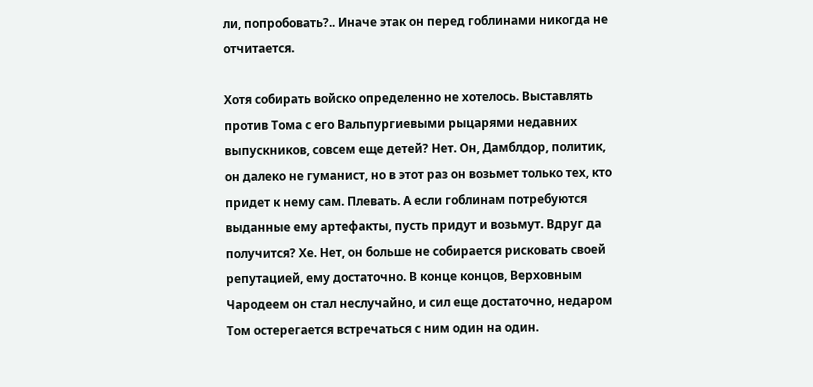ли, попробовать?.. Иначе этак он перед гоблинами никогда не отчитается.

Хотя собирать войско определенно не хотелось. Выставлять против Тома с его Вальпургиевыми рыцарями недавних выпускников, совсем еще детей? Нет. Он, Дамблдор, политик, он далеко не гуманист, но в этот раз он возьмет только тех, кто придет к нему сам. Плевать. А если гоблинам потребуются выданные ему артефакты, пусть придут и возьмут. Вдруг да получится? Хе. Нет, он больше не собирается рисковать своей репутацией, ему достаточно. В конце концов, Верховным Чародеем он стал неслучайно, и сил еще достаточно, недаром Том остерегается встречаться с ним один на один.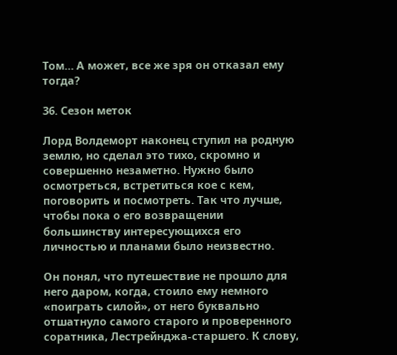Том… А может, все же зря он отказал ему тогда?

36. Сезон меток

Лорд Волдеморт наконец ступил на родную землю, но сделал это тихо, скромно и совершенно незаметно. Нужно было осмотреться, встретиться кое с кем, поговорить и посмотреть. Так что лучше, чтобы пока о его возвращении большинству интересующихся его личностью и планами было неизвестно.

Он понял, что путешествие не прошло для него даром, когда, стоило ему немного «поиграть силой», от него буквально отшатнуло самого старого и проверенного соратника, Лестрейнджа-старшего. К слову,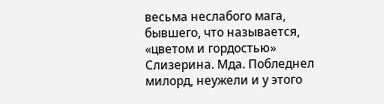весьма неслабого мага, бывшего, что называется, «цветом и гордостью» Слизерина. Мда. Побледнел милорд, неужели и у этого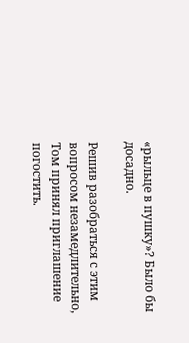«рыльце в пушку»? Было бы досадно.

Решив разобраться с этим вопросом незамедлительно, Том принял приглашение погостить.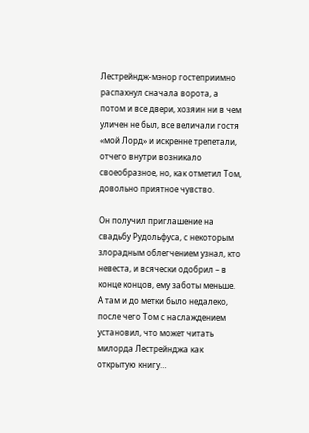Лестрейндж-мэнор гостеприимно распахнул сначала ворота, а потом и все двери, хозяин ни в чем уличен не был, все величали гостя «мой Лорд» и искренне трепетали, отчего внутри возникало своеобразное, но, как отметил Том, довольно приятное чувство.

Он получил приглашение на свадьбу Рудольфуса, с некоторым злорадным облегчением узнал, кто невеста, и всячески одобрил – в конце концов, ему заботы меньше. А там и до метки было недалеко, после чего Том с наслаждением установил, что может читать милорда Лестрейнджа как открытую книгу…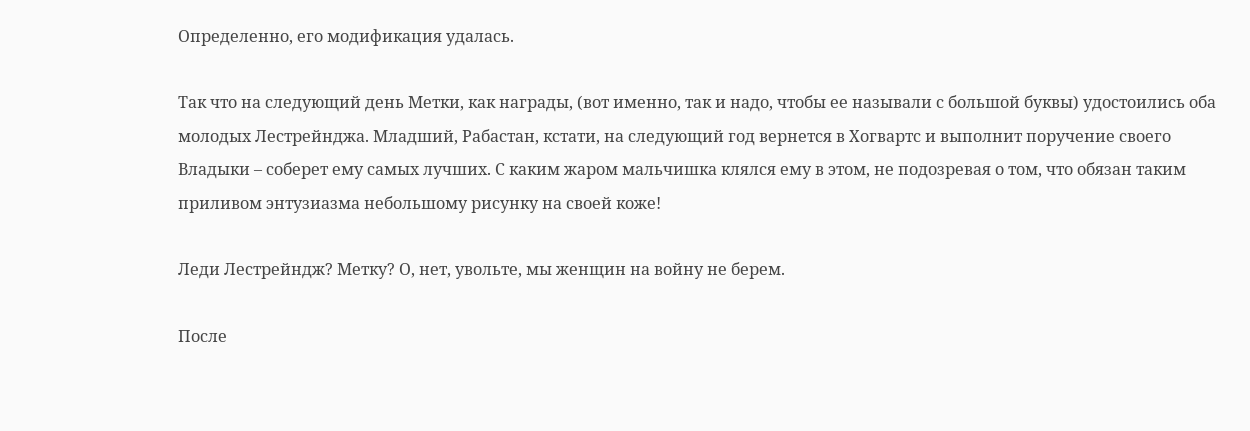Определенно, его модификация удалась.

Так что на следующий день Метки, как награды, (вот именно, так и надо, чтобы ее называли с большой буквы) удостоились оба молодых Лестрейнджа. Младший, Рабастан, кстати, на следующий год вернется в Хогвартс и выполнит поручение своего Владыки – соберет ему самых лучших. С каким жаром мальчишка клялся ему в этом, не подозревая о том, что обязан таким приливом энтузиазма небольшому рисунку на своей коже!

Леди Лестрейндж? Метку? О, нет, увольте, мы женщин на войну не берем.

После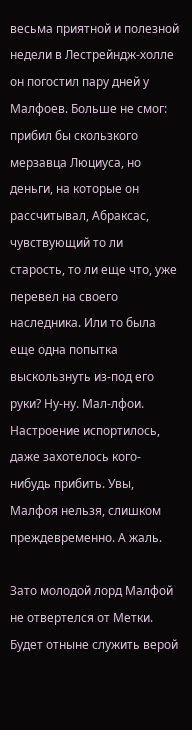весьма приятной и полезной недели в Лестрейндж-холле он погостил пару дней у Малфоев. Больше не смог: прибил бы скользкого мерзавца Люциуса, но деньги, на которые он рассчитывал, Абраксас, чувствующий то ли старость, то ли еще что, уже перевел на своего наследника. Или то была еще одна попытка выскользнуть из-под его руки? Ну-ну. Мал-лфои. Настроение испортилось, даже захотелось кого-нибудь прибить. Увы, Малфоя нельзя, слишком преждевременно. А жаль.

Зато молодой лорд Малфой не отвертелся от Метки. Будет отныне служить верой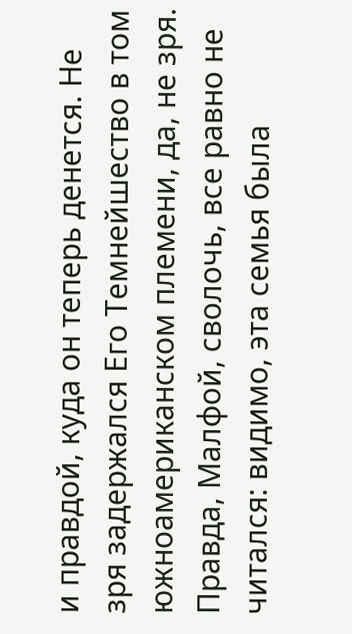и правдой, куда он теперь денется. Не зря задержался Его Темнейшество в том южноамериканском племени, да, не зря. Правда, Малфой, сволочь, все равно не читался: видимо, эта семья была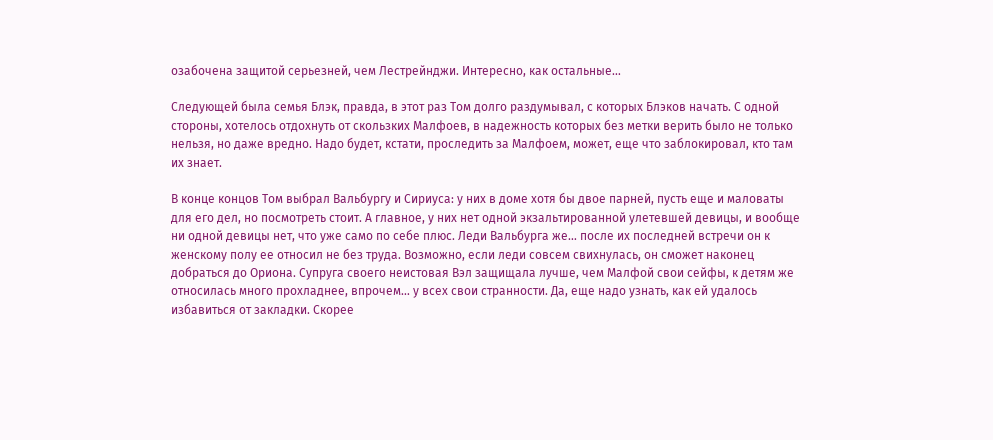озабочена защитой серьезней, чем Лестрейнджи. Интересно, как остальные…

Следующей была семья Блэк, правда, в этот раз Том долго раздумывал, с которых Блэков начать. С одной стороны, хотелось отдохнуть от скользких Малфоев, в надежность которых без метки верить было не только нельзя, но даже вредно. Надо будет, кстати, проследить за Малфоем, может, еще что заблокировал, кто там их знает.

В конце концов Том выбрал Вальбургу и Сириуса: у них в доме хотя бы двое парней, пусть еще и маловаты для его дел, но посмотреть стоит. А главное, у них нет одной экзальтированной улетевшей девицы, и вообще ни одной девицы нет, что уже само по себе плюс. Леди Вальбурга же… после их последней встречи он к женскому полу ее относил не без труда. Возможно, если леди совсем свихнулась, он сможет наконец добраться до Ориона. Супруга своего неистовая Вэл защищала лучше, чем Малфой свои сейфы, к детям же относилась много прохладнее, впрочем… у всех свои странности. Да, еще надо узнать, как ей удалось избавиться от закладки. Скорее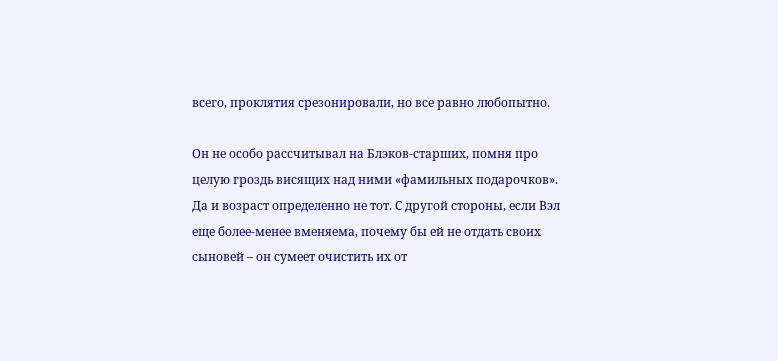всего, проклятия срезонировали, но все равно любопытно.

Он не особо рассчитывал на Блэков-старших, помня про целую гроздь висящих над ними «фамильных подарочков». Да и возраст определенно не тот. С другой стороны, если Вэл еще более-менее вменяема, почему бы ей не отдать своих сыновей – он сумеет очистить их от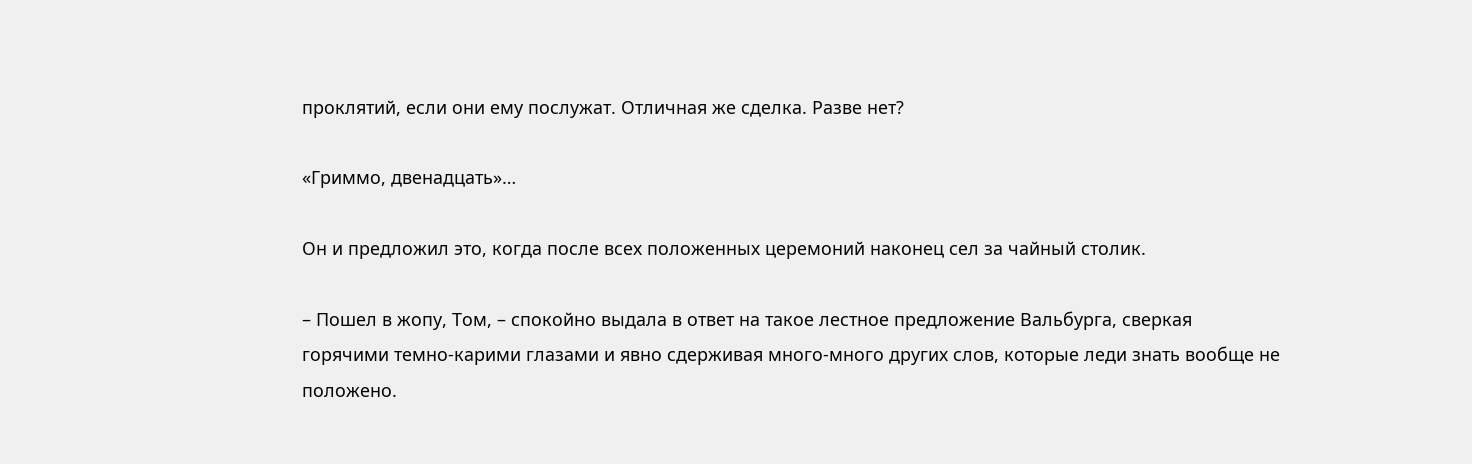проклятий, если они ему послужат. Отличная же сделка. Разве нет?

«Гриммо, двенадцать»…

Он и предложил это, когда после всех положенных церемоний наконец сел за чайный столик.

– Пошел в жопу, Том, – спокойно выдала в ответ на такое лестное предложение Вальбурга, сверкая горячими темно-карими глазами и явно сдерживая много-много других слов, которые леди знать вообще не положено.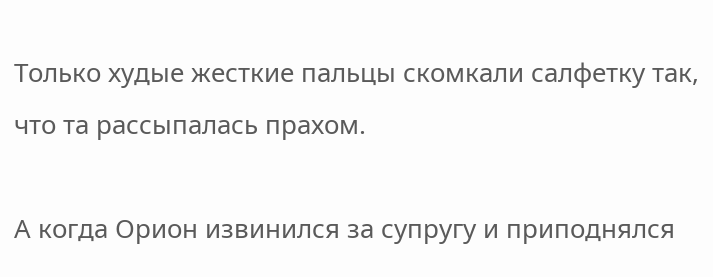Только худые жесткие пальцы скомкали салфетку так, что та рассыпалась прахом.

А когда Орион извинился за супругу и приподнялся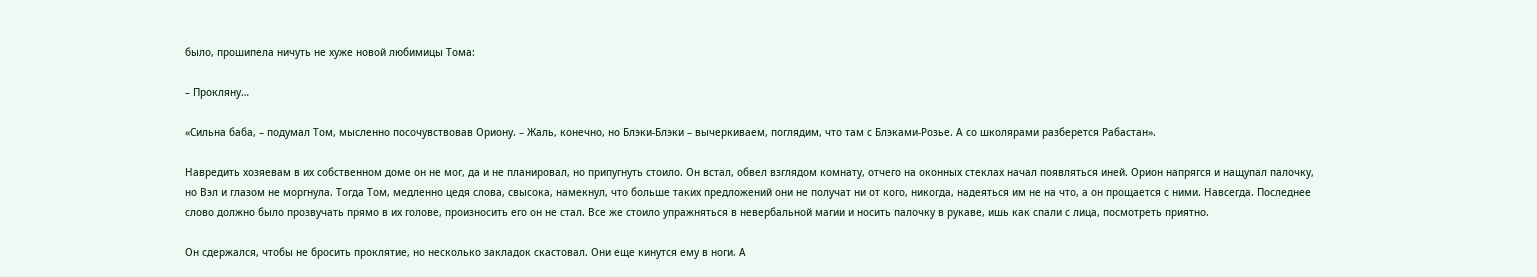было, прошипела ничуть не хуже новой любимицы Тома:

– Прокляну…

«Сильна баба, – подумал Том, мысленно посочувствовав Ориону. – Жаль, конечно, но Блэки-Блэки – вычеркиваем, поглядим, что там с Блэками-Розье. А со школярами разберется Рабастан».

Навредить хозяевам в их собственном доме он не мог, да и не планировал, но припугнуть стоило. Он встал, обвел взглядом комнату, отчего на оконных стеклах начал появляться иней. Орион напрягся и нащупал палочку, но Вэл и глазом не моргнула. Тогда Том, медленно цедя слова, свысока, намекнул, что больше таких предложений они не получат ни от кого, никогда, надеяться им не на что, а он прощается с ними. Навсегда. Последнее слово должно было прозвучать прямо в их голове, произносить его он не стал. Все же стоило упражняться в невербальной магии и носить палочку в рукаве, ишь как спали с лица, посмотреть приятно.

Он сдержался, чтобы не бросить проклятие, но несколько закладок скастовал. Они еще кинутся ему в ноги. А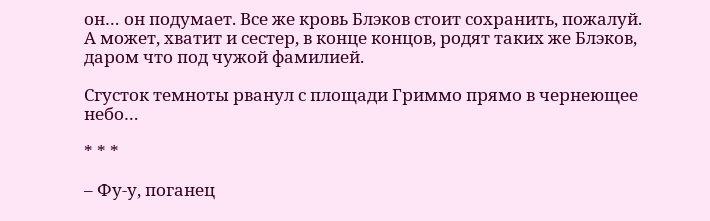он… он подумает. Все же кровь Блэков стоит сохранить, пожалуй. А может, хватит и сестер, в конце концов, родят таких же Блэков, даром что под чужой фамилией.

Сгусток темноты рванул с площади Гриммо прямо в чернеющее небо…

* * *

– Фу-у, поганец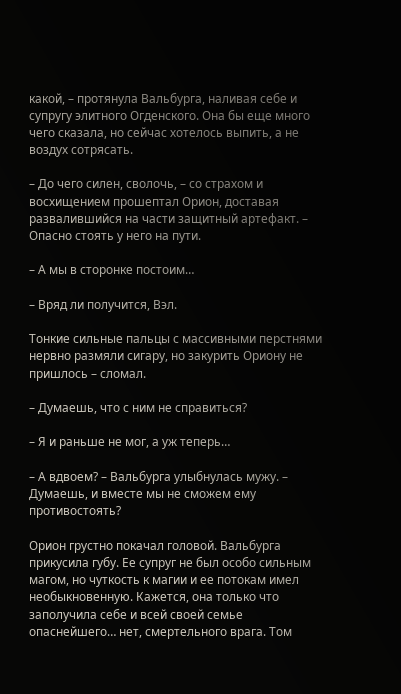какой, – протянула Вальбурга, наливая себе и супругу элитного Огденского. Она бы еще много чего сказала, но сейчас хотелось выпить, а не воздух сотрясать.

– До чего силен, сволочь, – со страхом и восхищением прошептал Орион, доставая развалившийся на части защитный артефакт. – Опасно стоять у него на пути.

– А мы в сторонке постоим…

– Вряд ли получится, Вэл.

Тонкие сильные пальцы с массивными перстнями нервно размяли сигару, но закурить Ориону не пришлось – сломал.

– Думаешь, что с ним не справиться?

– Я и раньше не мог, а уж теперь…

– А вдвоем? – Вальбурга улыбнулась мужу. – Думаешь, и вместе мы не сможем ему противостоять?

Орион грустно покачал головой. Вальбурга прикусила губу. Ее супруг не был особо сильным магом, но чуткость к магии и ее потокам имел необыкновенную. Кажется, она только что заполучила себе и всей своей семье опаснейшего… нет, смертельного врага. Том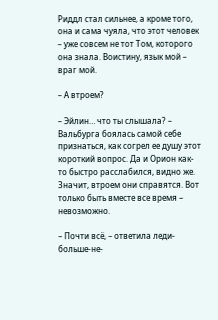Риддл стал сильнее, а кроме того, она и сама чуяла, что этот человек – уже совсем не тот Том, которого она знала. Воистину, язык мой – враг мой.

– А втроем?

– Эйлин… что ты слышала? – Вальбурга боялась самой себе признаться, как согрел ее душу этот короткий вопрос. Да и Орион как-то быстро расслабился, видно же. Значит, втроем они справятся. Вот только быть вместе все время – невозможно.

– Почти всё, – ответила леди-больше-не-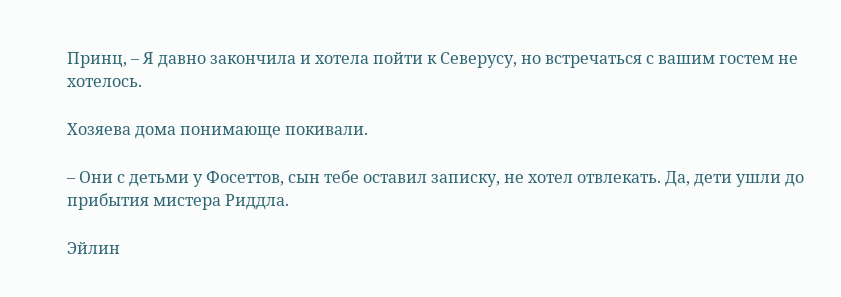Принц, – Я давно закончила и хотела пойти к Северусу, но встречаться с вашим гостем не хотелось.

Хозяева дома понимающе покивали.

– Они с детьми у Фосеттов, сын тебе оставил записку, не хотел отвлекать. Да, дети ушли до прибытия мистера Риддла.

Эйлин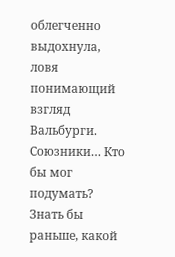облегченно выдохнула, ловя понимающий взгляд Вальбурги. Союзники… Кто бы мог подумать? Знать бы раньше, какой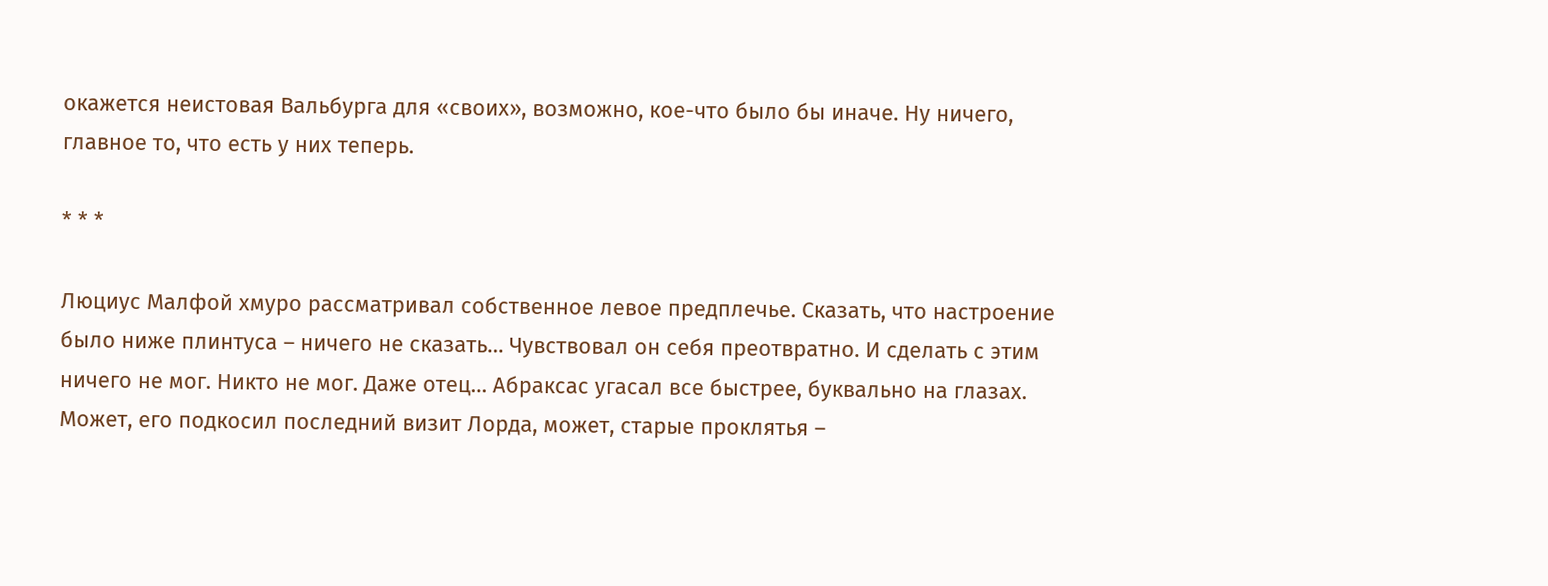окажется неистовая Вальбурга для «своих», возможно, кое-что было бы иначе. Ну ничего, главное то, что есть у них теперь.

* * *

Люциус Малфой хмуро рассматривал собственное левое предплечье. Сказать, что настроение было ниже плинтуса – ничего не сказать… Чувствовал он себя преотвратно. И сделать с этим ничего не мог. Никто не мог. Даже отец… Абраксас угасал все быстрее, буквально на глазах. Может, его подкосил последний визит Лорда, может, старые проклятья –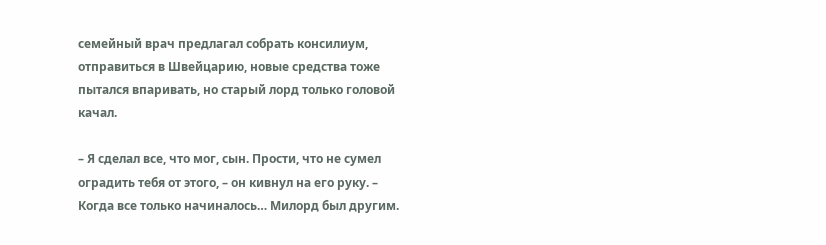семейный врач предлагал собрать консилиум, отправиться в Швейцарию, новые средства тоже пытался впаривать, но старый лорд только головой качал.

– Я сделал все, что мог, сын. Прости, что не сумел оградить тебя от этого, – он кивнул на его руку. – Когда все только начиналось… Милорд был другим.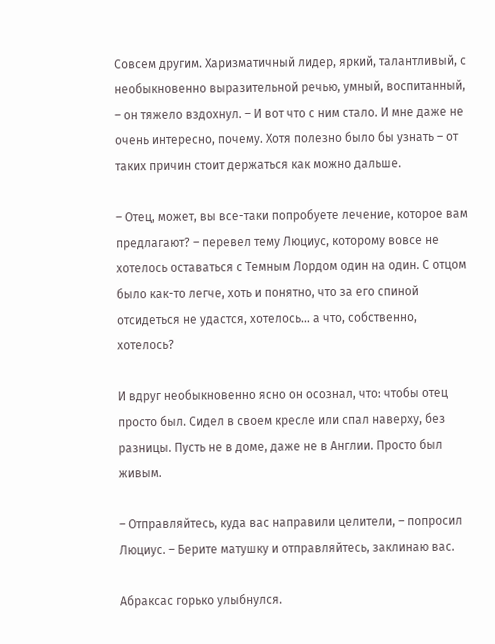Совсем другим. Харизматичный лидер, яркий, талантливый, с необыкновенно выразительной речью, умный, воспитанный, – он тяжело вздохнул. – И вот что с ним стало. И мне даже не очень интересно, почему. Хотя полезно было бы узнать – от таких причин стоит держаться как можно дальше.

– Отец, может, вы все-таки попробуете лечение, которое вам предлагают? – перевел тему Люциус, которому вовсе не хотелось оставаться с Темным Лордом один на один. С отцом было как-то легче, хоть и понятно, что за его спиной отсидеться не удастся, хотелось… а что, собственно, хотелось?

И вдруг необыкновенно ясно он осознал, что: чтобы отец просто был. Сидел в своем кресле или спал наверху, без разницы. Пусть не в доме, даже не в Англии. Просто был живым.

– Отправляйтесь, куда вас направили целители, – попросил Люциус. – Берите матушку и отправляйтесь, заклинаю вас.

Абраксас горько улыбнулся.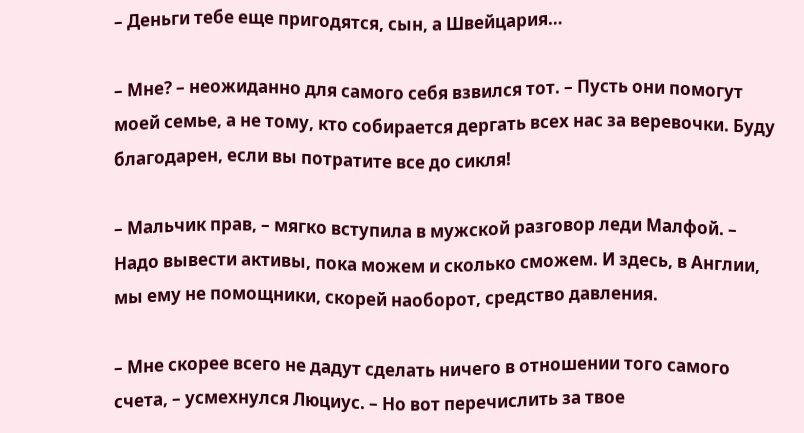– Деньги тебе еще пригодятся, сын, а Швейцария…

– Мне? – неожиданно для самого себя взвился тот. – Пусть они помогут моей семье, а не тому, кто собирается дергать всех нас за веревочки. Буду благодарен, если вы потратите все до сикля!

– Мальчик прав, – мягко вступила в мужской разговор леди Малфой. – Надо вывести активы, пока можем и сколько сможем. И здесь, в Англии, мы ему не помощники, скорей наоборот, средство давления.

– Мне скорее всего не дадут сделать ничего в отношении того самого счета, – усмехнулся Люциус. – Но вот перечислить за твое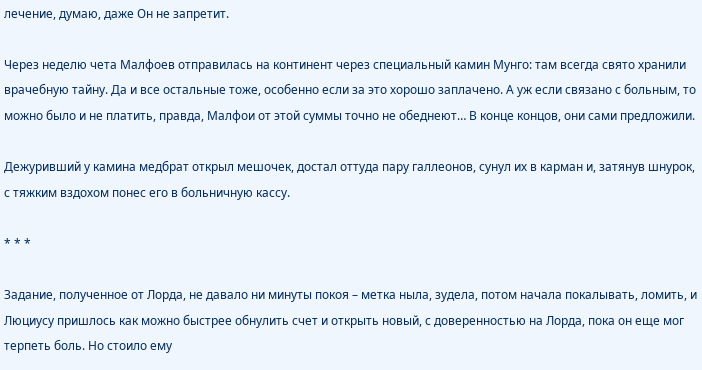лечение, думаю, даже Он не запретит.

Через неделю чета Малфоев отправилась на континент через специальный камин Мунго: там всегда свято хранили врачебную тайну. Да и все остальные тоже, особенно если за это хорошо заплачено. А уж если связано с больным, то можно было и не платить, правда, Малфои от этой суммы точно не обеднеют… В конце концов, они сами предложили.

Дежуривший у камина медбрат открыл мешочек, достал оттуда пару галлеонов, сунул их в карман и, затянув шнурок, с тяжким вздохом понес его в больничную кассу.

* * *

Задание, полученное от Лорда, не давало ни минуты покоя – метка ныла, зудела, потом начала покалывать, ломить, и Люциусу пришлось как можно быстрее обнулить счет и открыть новый, с доверенностью на Лорда, пока он еще мог терпеть боль. Но стоило ему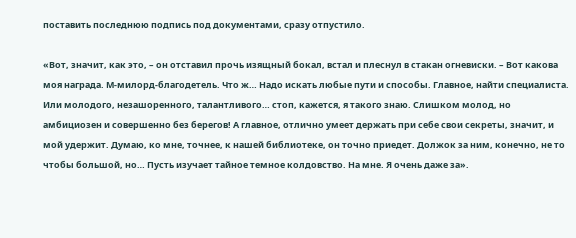поставить последнюю подпись под документами, сразу отпустило.

«Вот, значит, как это, – он отставил прочь изящный бокал, встал и плеснул в стакан огневиски. – Вот какова моя награда. М-милорд-благодетель. Что ж… Надо искать любые пути и способы. Главное, найти специалиста. Или молодого, незашоренного, талантливого… стоп, кажется, я такого знаю. Слишком молод, но амбициозен и совершенно без берегов! А главное, отлично умеет держать при себе свои секреты, значит, и мой удержит. Думаю, ко мне, точнее, к нашей библиотеке, он точно приедет. Должок за ним, конечно, не то чтобы большой, но… Пусть изучает тайное темное колдовство. На мне. Я очень даже за».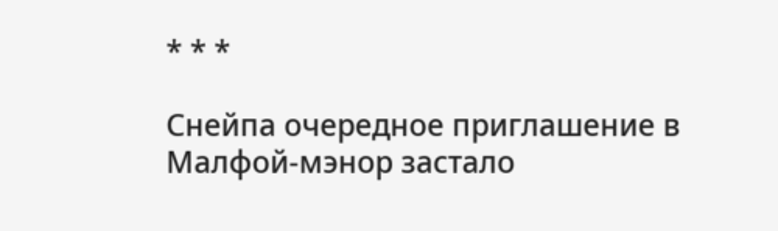* * *

Снейпа очередное приглашение в Малфой-мэнор застало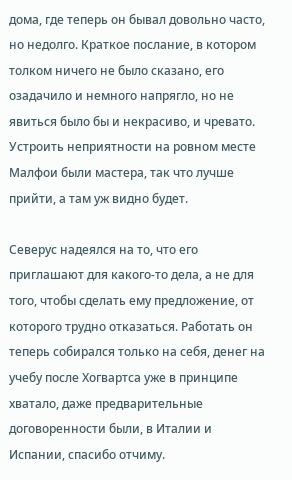дома, где теперь он бывал довольно часто, но недолго. Краткое послание, в котором толком ничего не было сказано, его озадачило и немного напрягло, но не явиться было бы и некрасиво, и чревато. Устроить неприятности на ровном месте Малфои были мастера, так что лучше прийти, а там уж видно будет.

Северус надеялся на то, что его приглашают для какого-то дела, а не для того, чтобы сделать ему предложение, от которого трудно отказаться. Работать он теперь собирался только на себя, денег на учебу после Хогвартса уже в принципе хватало, даже предварительные договоренности были, в Италии и Испании, спасибо отчиму.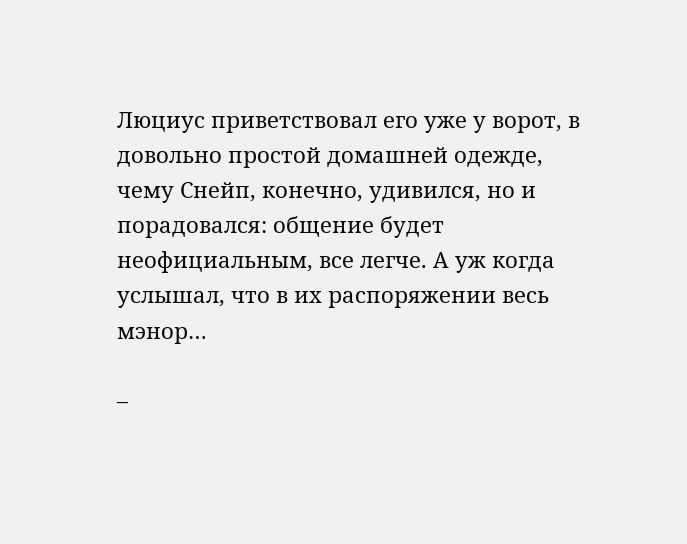Люциус приветствовал его уже у ворот, в довольно простой домашней одежде, чему Снейп, конечно, удивился, но и порадовался: общение будет неофициальным, все легче. А уж когда услышал, что в их распоряжении весь мэнор…

–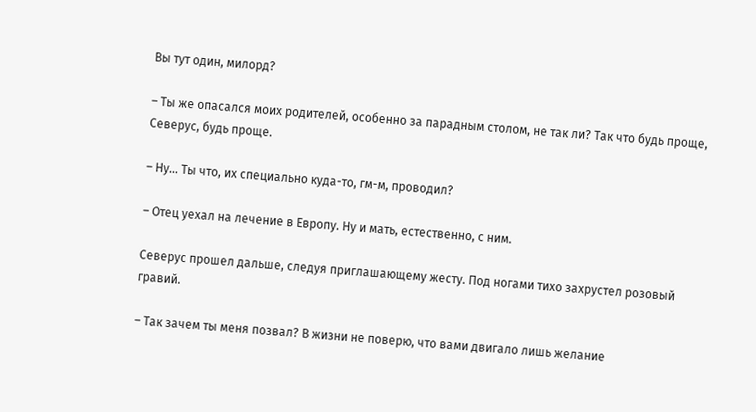Вы тут один, милорд?

– Ты же опасался моих родителей, особенно за парадным столом, не так ли? Так что будь проще, Северус, будь проще.

– Ну… Ты что, их специально куда-то, гм-м, проводил?

– Отец уехал на лечение в Европу. Ну и мать, естественно, с ним.

Северус прошел дальше, следуя приглашающему жесту. Под ногами тихо захрустел розовый гравий.

– Так зачем ты меня позвал? В жизни не поверю, что вами двигало лишь желание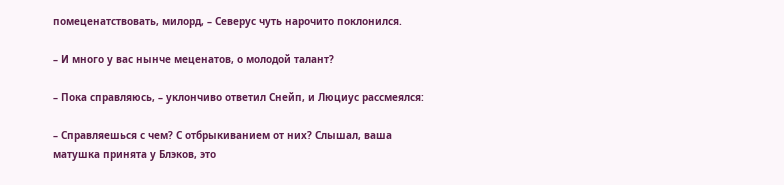помеценатствовать, милорд, – Северус чуть нарочито поклонился.

– И много у вас нынче меценатов, о молодой талант?

– Пока справляюсь, – уклончиво ответил Снейп, и Люциус рассмеялся:

– Справляешься с чем? С отбрыкиванием от них? Слышал, ваша матушка принята у Блэков, это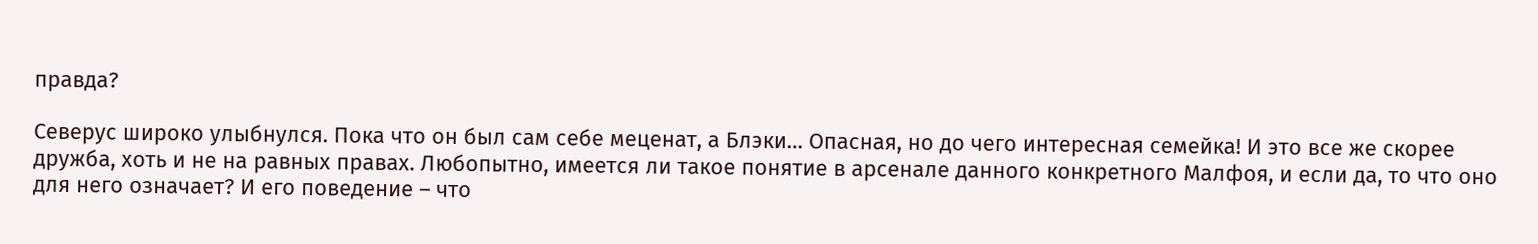правда?

Северус широко улыбнулся. Пока что он был сам себе меценат, а Блэки… Опасная, но до чего интересная семейка! И это все же скорее дружба, хоть и не на равных правах. Любопытно, имеется ли такое понятие в арсенале данного конкретного Малфоя, и если да, то что оно для него означает? И его поведение – что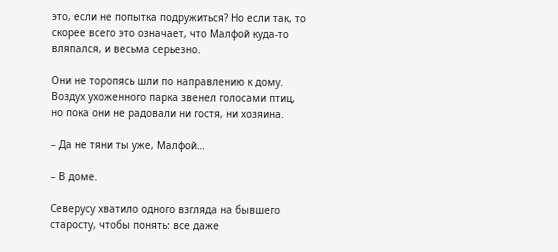это, если не попытка подружиться? Но если так, то скорее всего это означает, что Малфой куда-то вляпался, и весьма серьезно.

Они не торопясь шли по направлению к дому. Воздух ухоженного парка звенел голосами птиц, но пока они не радовали ни гостя, ни хозяина.

– Да не тяни ты уже, Малфой…

– В доме.

Северусу хватило одного взгляда на бывшего старосту, чтобы понять: все даже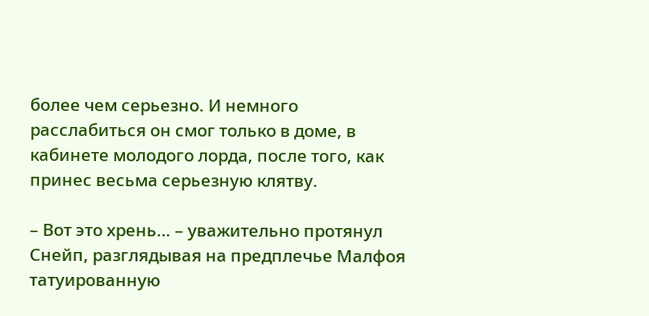более чем серьезно. И немного расслабиться он смог только в доме, в кабинете молодого лорда, после того, как принес весьма серьезную клятву.

– Вот это хрень… – уважительно протянул Снейп, разглядывая на предплечье Малфоя татуированную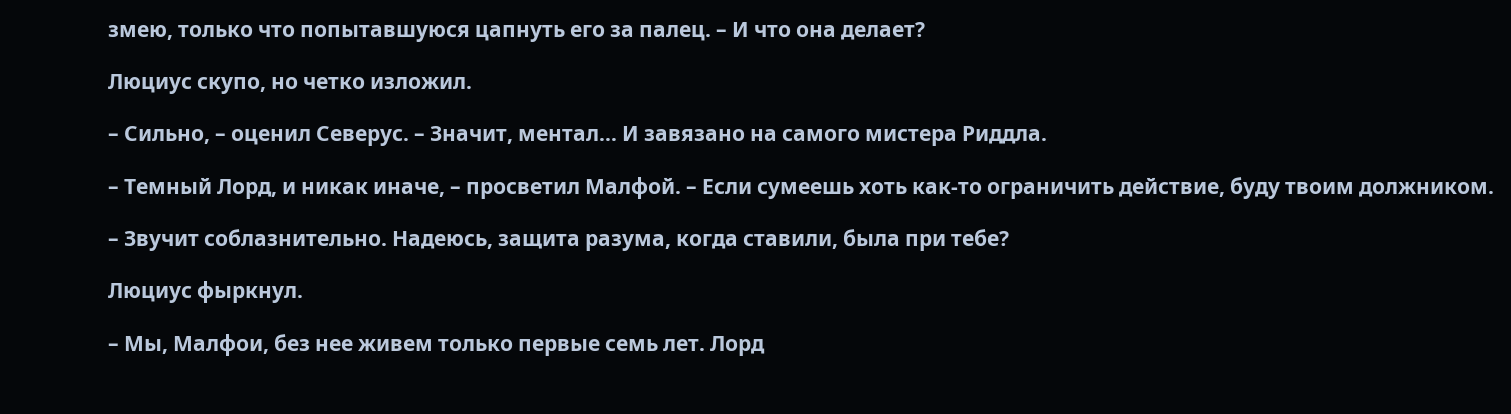змею, только что попытавшуюся цапнуть его за палец. – И что она делает?

Люциус скупо, но четко изложил.

– Сильно, – оценил Северус. – Значит, ментал… И завязано на самого мистера Риддла.

– Темный Лорд, и никак иначе, – просветил Малфой. – Если сумеешь хоть как-то ограничить действие, буду твоим должником.

– Звучит соблазнительно. Надеюсь, защита разума, когда ставили, была при тебе?

Люциус фыркнул.

– Мы, Малфои, без нее живем только первые семь лет. Лорд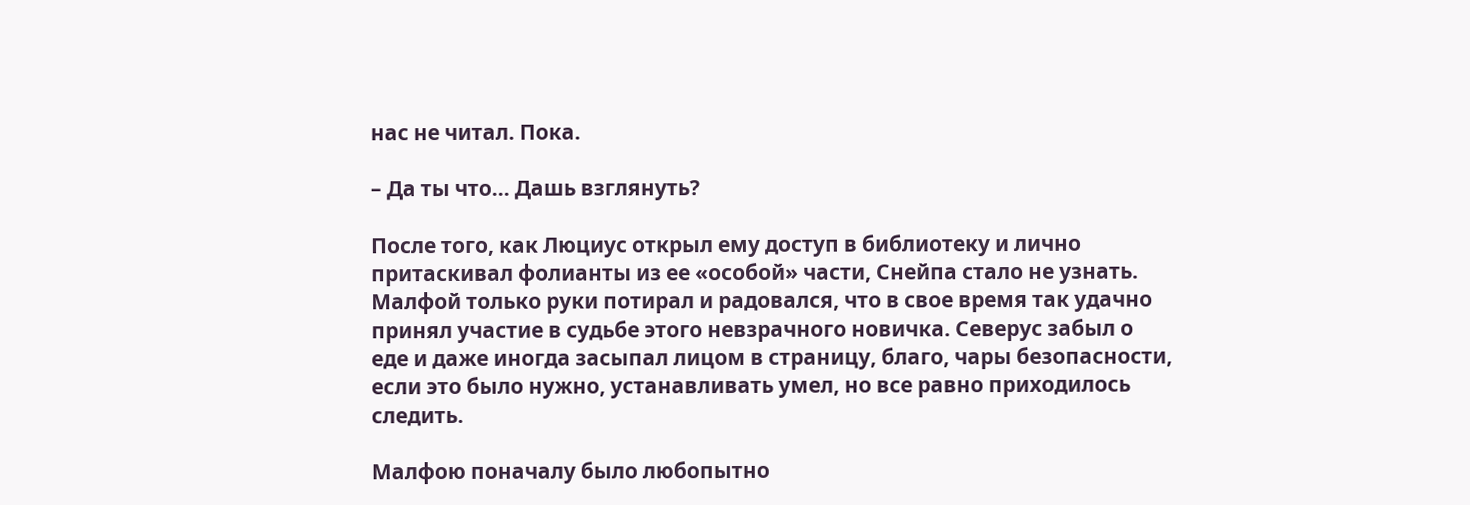нас не читал. Пока.

– Да ты что… Дашь взглянуть?

После того, как Люциус открыл ему доступ в библиотеку и лично притаскивал фолианты из ее «особой» части, Снейпа стало не узнать. Малфой только руки потирал и радовался, что в свое время так удачно принял участие в судьбе этого невзрачного новичка. Северус забыл о еде и даже иногда засыпал лицом в страницу, благо, чары безопасности, если это было нужно, устанавливать умел, но все равно приходилось следить.

Малфою поначалу было любопытно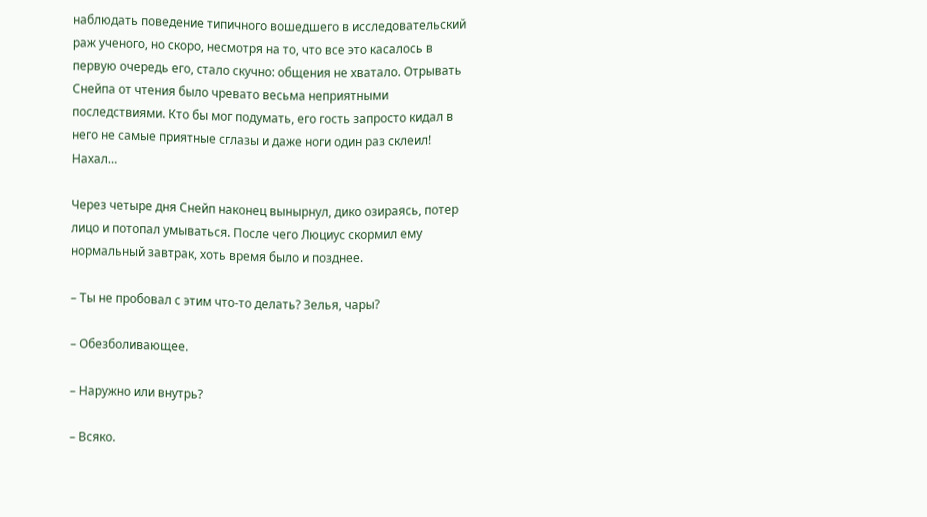наблюдать поведение типичного вошедшего в исследовательский раж ученого, но скоро, несмотря на то, что все это касалось в первую очередь его, стало скучно: общения не хватало. Отрывать Снейпа от чтения было чревато весьма неприятными последствиями. Кто бы мог подумать, его гость запросто кидал в него не самые приятные сглазы и даже ноги один раз склеил! Нахал…

Через четыре дня Снейп наконец вынырнул, дико озираясь, потер лицо и потопал умываться. После чего Люциус скормил ему нормальный завтрак, хоть время было и позднее.

– Ты не пробовал с этим что-то делать? Зелья, чары?

– Обезболивающее.

– Наружно или внутрь?

– Всяко.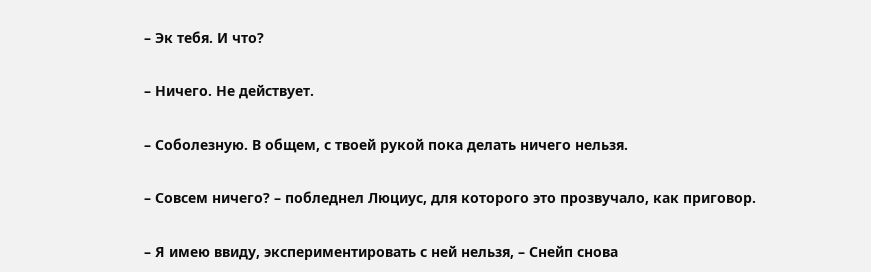– Эк тебя. И что?

– Ничего. Не действует.

– Соболезную. В общем, с твоей рукой пока делать ничего нельзя.

– Совсем ничего? – побледнел Люциус, для которого это прозвучало, как приговор.

– Я имею ввиду, экспериментировать с ней нельзя, – Снейп снова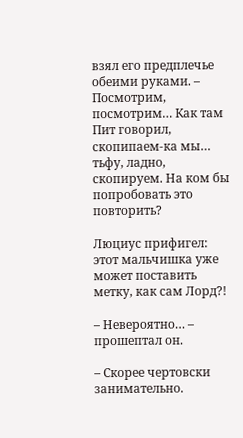взял его предплечье обеими руками. – Посмотрим, посмотрим… Как там Пит говорил, скопипаем-ка мы… тьфу, ладно, скопируем. На ком бы попробовать это повторить?

Люциус прифигел: этот мальчишка уже может поставить метку, как сам Лорд?!

– Невероятно… – прошептал он.

– Скорее чертовски занимательно.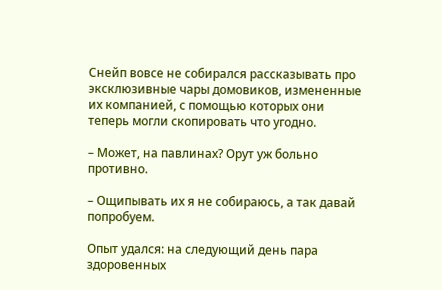Снейп вовсе не собирался рассказывать про эксклюзивные чары домовиков, измененные их компанией, с помощью которых они теперь могли скопировать что угодно.

– Может, на павлинах? Орут уж больно противно.

– Ощипывать их я не собираюсь, а так давай попробуем.

Опыт удался: на следующий день пара здоровенных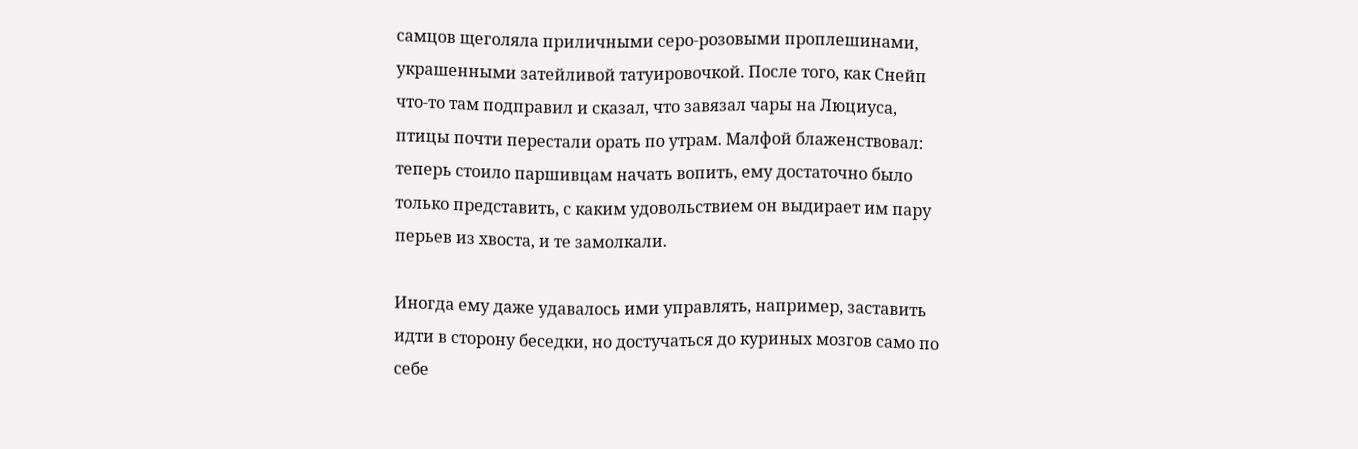самцов щеголяла приличными серо-розовыми проплешинами, украшенными затейливой татуировочкой. После того, как Снейп что-то там подправил и сказал, что завязал чары на Люциуса, птицы почти перестали орать по утрам. Малфой блаженствовал: теперь стоило паршивцам начать вопить, ему достаточно было только представить, с каким удовольствием он выдирает им пару перьев из хвоста, и те замолкали.

Иногда ему даже удавалось ими управлять, например, заставить идти в сторону беседки, но достучаться до куриных мозгов само по себе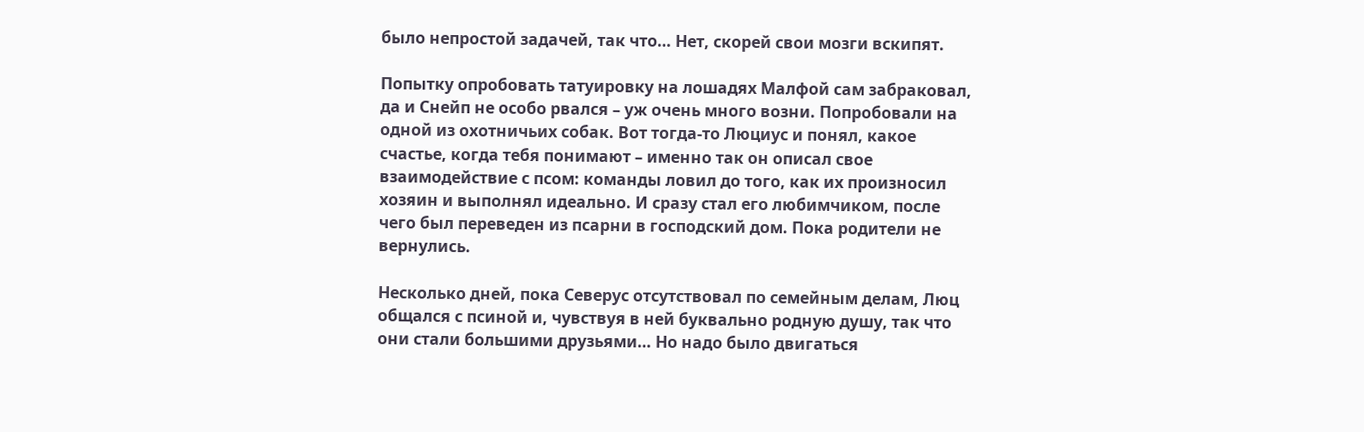было непростой задачей, так что… Нет, скорей свои мозги вскипят.

Попытку опробовать татуировку на лошадях Малфой сам забраковал, да и Снейп не особо рвался – уж очень много возни. Попробовали на одной из охотничьих собак. Вот тогда-то Люциус и понял, какое счастье, когда тебя понимают – именно так он описал свое взаимодействие с псом: команды ловил до того, как их произносил хозяин и выполнял идеально. И сразу стал его любимчиком, после чего был переведен из псарни в господский дом. Пока родители не вернулись.

Несколько дней, пока Северус отсутствовал по семейным делам, Люц общался с псиной и, чувствуя в ней буквально родную душу, так что они стали большими друзьями… Но надо было двигаться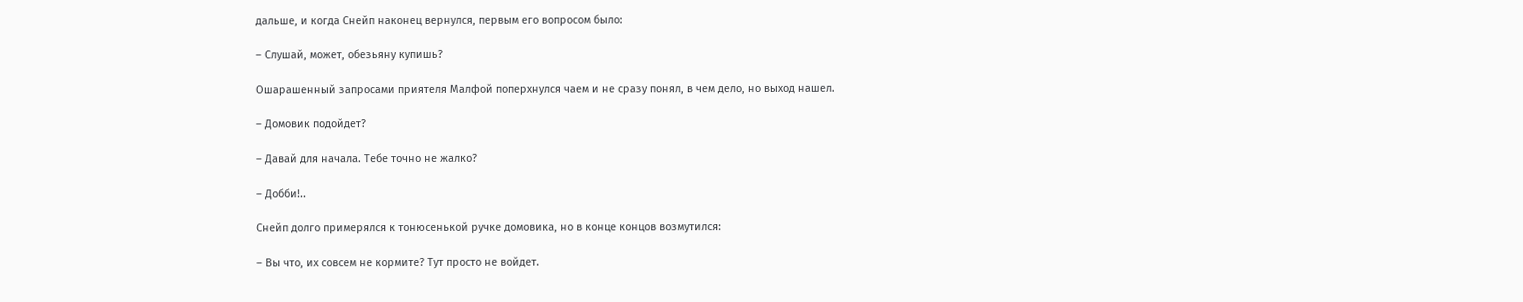дальше, и когда Снейп наконец вернулся, первым его вопросом было:

– Слушай, может, обезьяну купишь?

Ошарашенный запросами приятеля Малфой поперхнулся чаем и не сразу понял, в чем дело, но выход нашел.

– Домовик подойдет?

– Давай для начала. Тебе точно не жалко?

– Добби!..

Снейп долго примерялся к тонюсенькой ручке домовика, но в конце концов возмутился:

– Вы что, их совсем не кормите? Тут просто не войдет.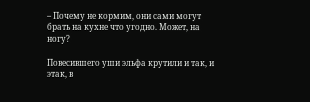– Почему не кормим, они сами могут брать на кухне что угодно. Может, на ногу?

Повесившего уши эльфа крутили и так, и этак, в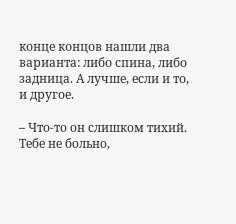конце концов нашли два варианта: либо спина, либо задница. А лучше, если и то, и другое.

– Что-то он слишком тихий. Тебе не больно,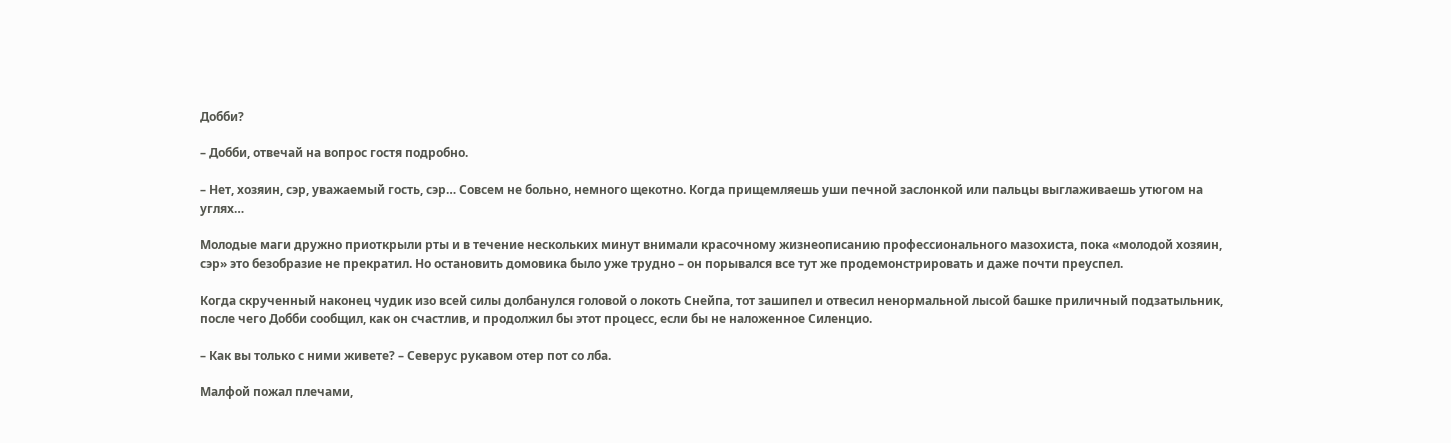Добби?

– Добби, отвечай на вопрос гостя подробно.

– Нет, хозяин, сэр, уважаемый гость, сэр… Совсем не больно, немного щекотно. Когда прищемляешь уши печной заслонкой или пальцы выглаживаешь утюгом на углях…

Молодые маги дружно приоткрыли рты и в течение нескольких минут внимали красочному жизнеописанию профессионального мазохиста, пока «молодой хозяин, сэр» это безобразие не прекратил. Но остановить домовика было уже трудно – он порывался все тут же продемонстрировать и даже почти преуспел.

Когда скрученный наконец чудик изо всей силы долбанулся головой о локоть Снейпа, тот зашипел и отвесил ненормальной лысой башке приличный подзатыльник, после чего Добби сообщил, как он счастлив, и продолжил бы этот процесс, если бы не наложенное Силенцио.

– Как вы только с ними живете? – Северус рукавом отер пот со лба.

Малфой пожал плечами,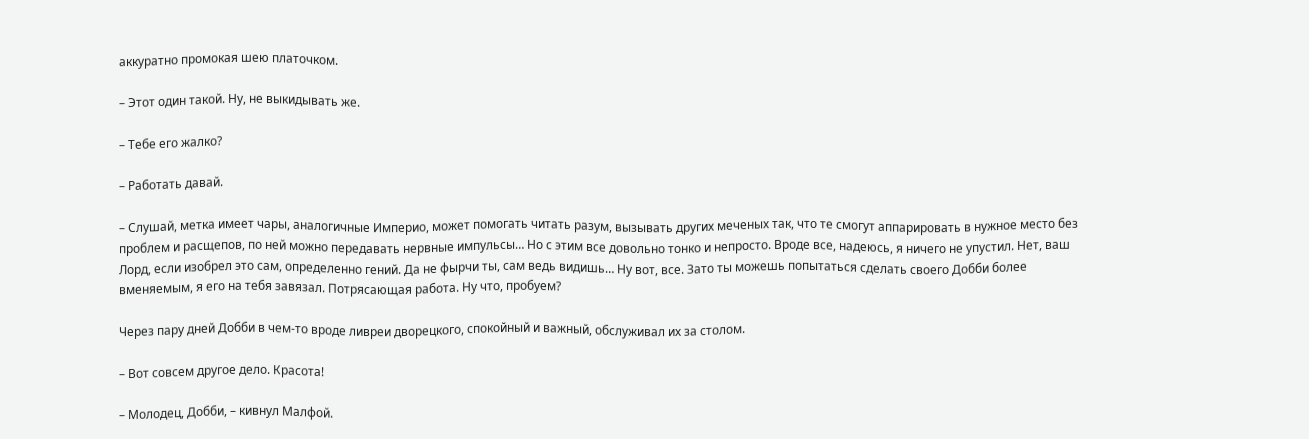аккуратно промокая шею платочком.

– Этот один такой. Ну, не выкидывать же.

– Тебе его жалко?

– Работать давай.

– Слушай, метка имеет чары, аналогичные Империо, может помогать читать разум, вызывать других меченых так, что те смогут аппарировать в нужное место без проблем и расщепов, по ней можно передавать нервные импульсы… Но с этим все довольно тонко и непросто. Вроде все, надеюсь, я ничего не упустил. Нет, ваш Лорд, если изобрел это сам, определенно гений. Да не фырчи ты, сам ведь видишь… Ну вот, все. Зато ты можешь попытаться сделать своего Добби более вменяемым, я его на тебя завязал. Потрясающая работа. Ну что, пробуем?

Через пару дней Добби в чем-то вроде ливреи дворецкого, спокойный и важный, обслуживал их за столом.

– Вот совсем другое дело. Красота!

– Молодец, Добби, – кивнул Малфой.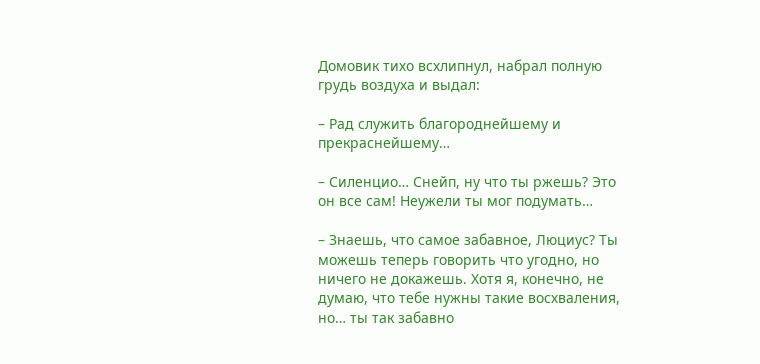Домовик тихо всхлипнул, набрал полную грудь воздуха и выдал:

– Рад служить благороднейшему и прекраснейшему…

– Силенцио… Снейп, ну что ты ржешь? Это он все сам! Неужели ты мог подумать…

– Знаешь, что самое забавное, Люциус? Ты можешь теперь говорить что угодно, но ничего не докажешь. Хотя я, конечно, не думаю, что тебе нужны такие восхваления, но… ты так забавно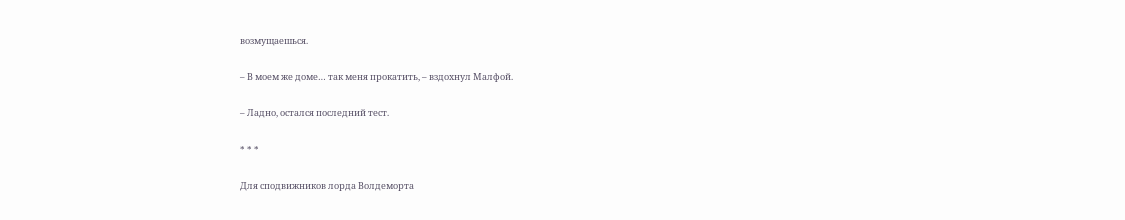возмущаешься.

– В моем же доме… так меня прокатить, – вздохнул Малфой.

– Ладно, остался последний тест.

* * *

Для сподвижников лорда Волдеморта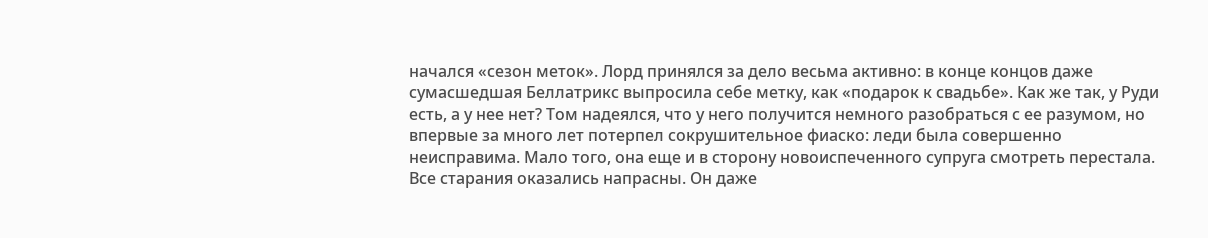начался «сезон меток». Лорд принялся за дело весьма активно: в конце концов даже сумасшедшая Беллатрикс выпросила себе метку, как «подарок к свадьбе». Как же так, у Руди есть, а у нее нет? Том надеялся, что у него получится немного разобраться с ее разумом, но впервые за много лет потерпел сокрушительное фиаско: леди была совершенно неисправима. Мало того, она еще и в сторону новоиспеченного супруга смотреть перестала. Все старания оказались напрасны. Он даже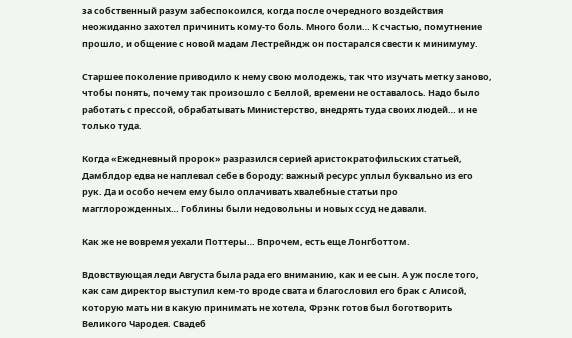за собственный разум забеспокоился, когда после очередного воздействия неожиданно захотел причинить кому-то боль. Много боли… К счастью, помутнение прошло, и общение с новой мадам Лестрейндж он постарался свести к минимуму.

Старшее поколение приводило к нему свою молодежь, так что изучать метку заново, чтобы понять, почему так произошло с Беллой, времени не оставалось. Надо было работать с прессой, обрабатывать Министерство, внедрять туда своих людей… и не только туда.

Когда «Ежедневный пророк» разразился серией аристократофильских статьей, Дамблдор едва не наплевал себе в бороду: важный ресурс уплыл буквально из его рук. Да и особо нечем ему было оплачивать хвалебные статьи про магглорожденных… Гоблины были недовольны и новых ссуд не давали.

Как же не вовремя уехали Поттеры… Впрочем, есть еще Лонгботтом.

Вдовствующая леди Августа была рада его вниманию, как и ее сын. А уж после того, как сам директор выступил кем-то вроде свата и благословил его брак с Алисой, которую мать ни в какую принимать не хотела, Фрэнк готов был боготворить Великого Чародея. Свадеб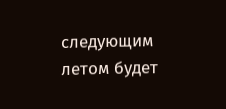следующим летом будет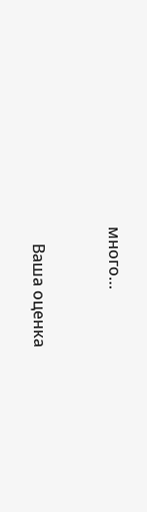много…


    Ваша оценка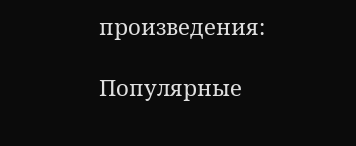произведения:

Популярные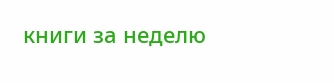книги за неделю